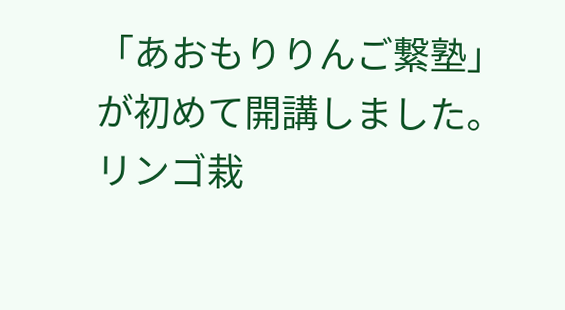「あおもりりんご繋塾」が初めて開講しました。リンゴ栽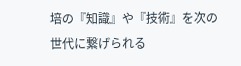培の『知識』や『技術』を次の世代に繋げられる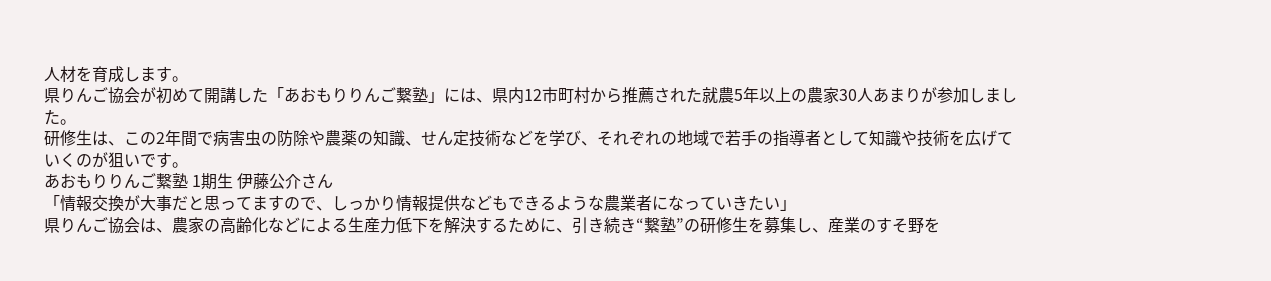人材を育成します。
県りんご協会が初めて開講した「あおもりりんご繋塾」には、県内12市町村から推薦された就農5年以上の農家30人あまりが参加しました。
研修生は、この2年間で病害虫の防除や農薬の知識、せん定技術などを学び、それぞれの地域で若手の指導者として知識や技術を広げていくのが狙いです。
あおもりりんご繋塾 1期生 伊藤公介さん
「情報交換が大事だと思ってますので、しっかり情報提供などもできるような農業者になっていきたい」
県りんご協会は、農家の高齢化などによる生産力低下を解決するために、引き続き“繋塾”の研修生を募集し、産業のすそ野を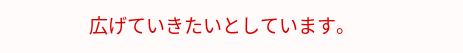広げていきたいとしています。